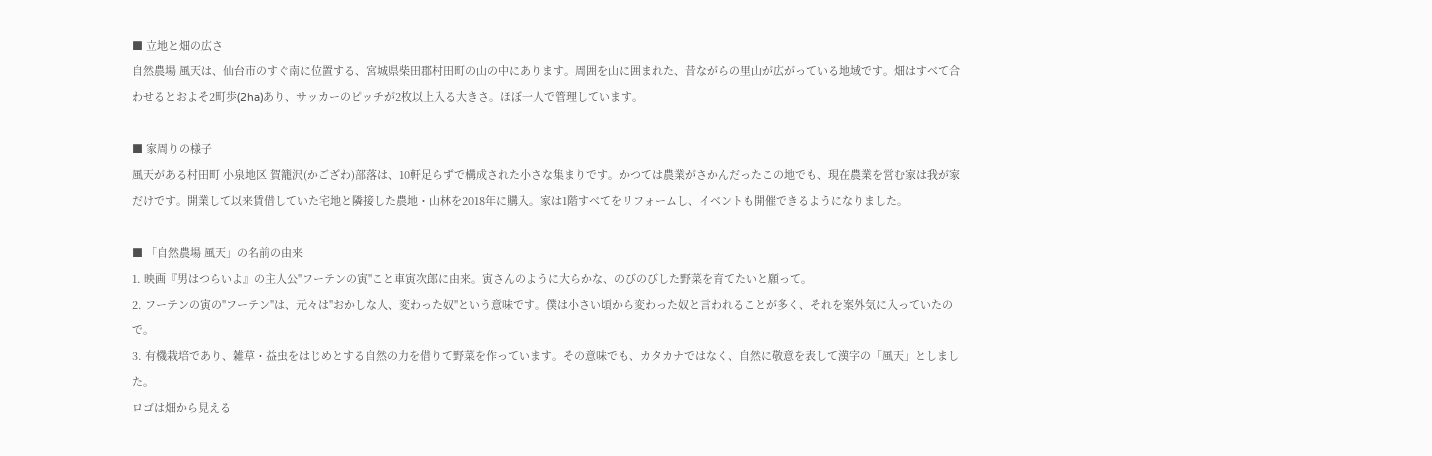■ 立地と畑の広さ
自然農場 風天は、仙台市のすぐ南に位置する、宮城県柴田郡村田町の山の中にあります。周囲を山に囲まれた、昔ながらの里山が広がっている地域です。畑はすべて合わせるとおよそ2町歩(2ha)あり、サッカーのピッチが2枚以上入る大きさ。ほぼ一人で管理しています。

■ 家周りの様子
風天がある村田町 小泉地区 賀籠沢(かござわ)部落は、10軒足らずで構成された小さな集まりです。かつては農業がさかんだったこの地でも、現在農業を営む家は我が家だけです。開業して以来賃借していた宅地と隣接した農地・山林を2018年に購入。家は1階すべてをリフォームし、イベントも開催できるようになりました。

■ 「自然農場 風天」の名前の由来
1. 映画『男はつらいよ』の主人公"フーテンの寅"こと車寅次郎に由来。寅さんのように大らかな、のびのびした野菜を育てたいと願って。
2. フーテンの寅の"フーテン"は、元々は"おかしな人、変わった奴"という意味です。僕は小さい頃から変わった奴と言われることが多く、それを案外気に入っていたので。
3. 有機栽培であり、雑草・益虫をはじめとする自然の力を借りて野菜を作っています。その意味でも、カタカナではなく、自然に敬意を表して漢字の「風天」としました。
ロゴは畑から見える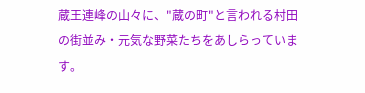蔵王連峰の山々に、"蔵の町"と言われる村田の街並み・元気な野菜たちをあしらっています。